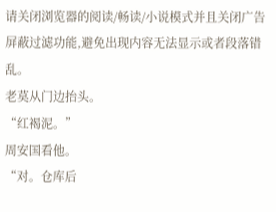请关闭浏览器的阅读/畅读/小说模式并且关闭广告屏蔽过滤功能,避免出现内容无法显示或者段落错乱。
老莫从门边抬头。
“红褐泥。”
周安国看他。
“对。仓库后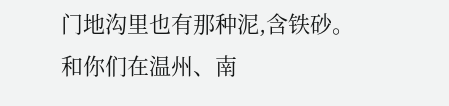门地沟里也有那种泥,含铁砂。和你们在温州、南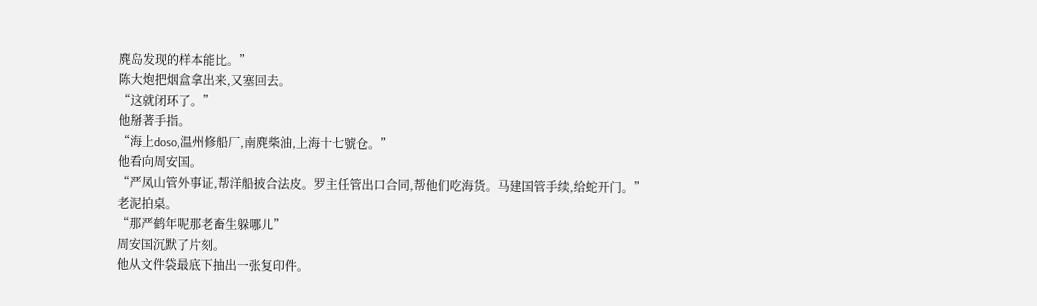麂岛发现的样本能比。”
陈大炮把烟盒拿出来,又塞回去。
“这就闭环了。”
他掰著手指。
“海上doso,温州修船厂,南麂柴油,上海十七號仓。”
他看向周安国。
“严凤山管外事证,帮洋船披合法皮。罗主任管出口合同,帮他们吃海货。马建国管手续,给蛇开门。”
老泥拍桌。
“那严鹤年呢那老畜生躲哪儿”
周安国沉默了片刻。
他从文件袋最底下抽出一张复印件。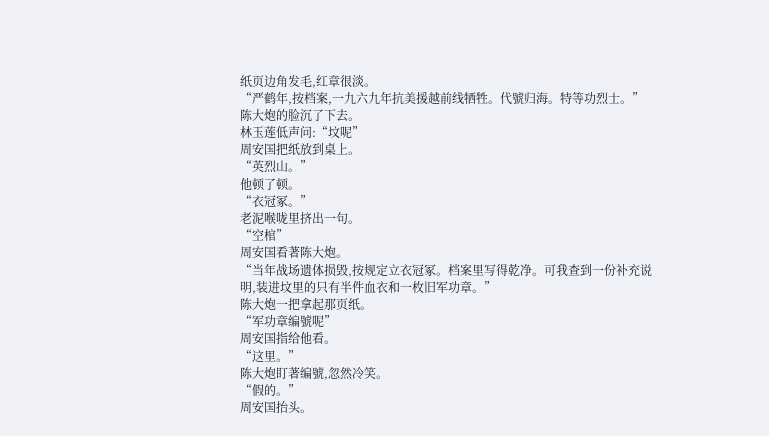纸页边角发毛,红章很淡。
“严鹤年,按档案,一九六九年抗美援越前线牺牲。代號归海。特等功烈士。”
陈大炮的脸沉了下去。
林玉莲低声问:“坟呢”
周安国把纸放到桌上。
“英烈山。”
他顿了顿。
“衣冠冢。”
老泥喉咙里挤出一句。
“空棺”
周安国看著陈大炮。
“当年战场遗体损毁,按规定立衣冠冢。档案里写得乾净。可我查到一份补充说明,装进坟里的只有半件血衣和一枚旧军功章。”
陈大炮一把拿起那页纸。
“军功章编號呢”
周安国指给他看。
“这里。”
陈大炮盯著编號,忽然冷笑。
“假的。”
周安国抬头。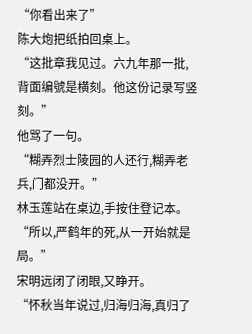“你看出来了”
陈大炮把纸拍回桌上。
“这批章我见过。六九年那一批,背面编號是横刻。他这份记录写竖刻。”
他骂了一句。
“糊弄烈士陵园的人还行,糊弄老兵,门都没开。”
林玉莲站在桌边,手按住登记本。
“所以,严鹤年的死,从一开始就是局。”
宋明远闭了闭眼,又睁开。
“怀秋当年说过,归海归海,真归了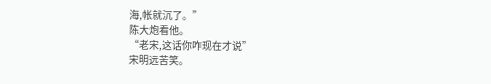海,帐就沉了。”
陈大炮看他。
“老宋,这话你咋现在才说”
宋明远苦笑。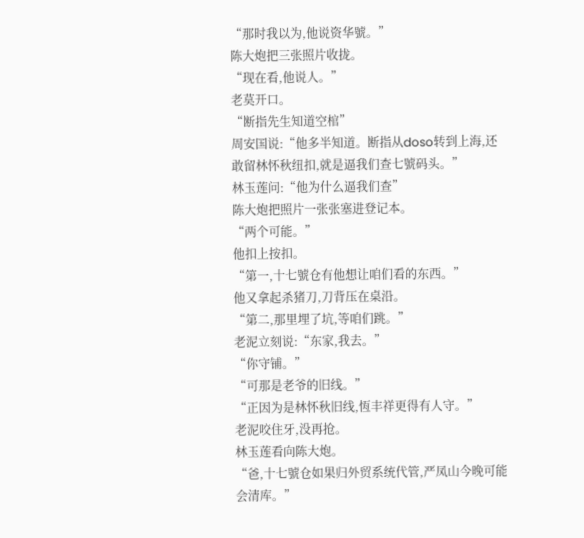“那时我以为,他说资华號。”
陈大炮把三张照片收拢。
“现在看,他说人。”
老莫开口。
“断指先生知道空棺”
周安国说:“他多半知道。断指从doso转到上海,还敢留林怀秋纽扣,就是逼我们查七號码头。”
林玉莲问:“他为什么逼我们查”
陈大炮把照片一张张塞进登记本。
“两个可能。”
他扣上按扣。
“第一,十七號仓有他想让咱们看的东西。”
他又拿起杀猪刀,刀背压在桌沿。
“第二,那里埋了坑,等咱们跳。”
老泥立刻说:“东家,我去。”
“你守铺。”
“可那是老爷的旧线。”
“正因为是林怀秋旧线,恆丰祥更得有人守。”
老泥咬住牙,没再抢。
林玉莲看向陈大炮。
“爸,十七號仓如果归外贸系统代管,严凤山今晚可能会清库。”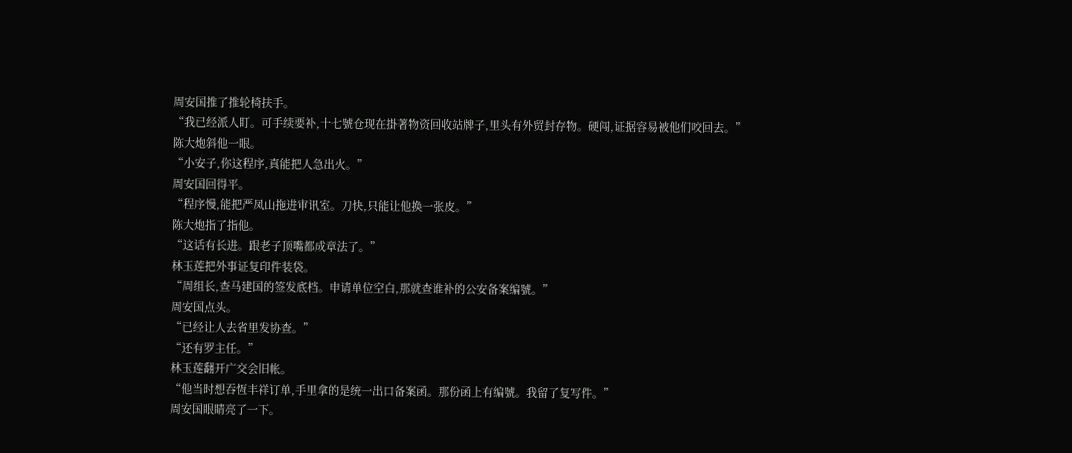周安国推了推轮椅扶手。
“我已经派人盯。可手续要补,十七號仓现在掛著物资回收站牌子,里头有外贸封存物。硬闯,证据容易被他们咬回去。”
陈大炮斜他一眼。
“小安子,你这程序,真能把人急出火。”
周安国回得平。
“程序慢,能把严凤山拖进审讯室。刀快,只能让他换一张皮。”
陈大炮指了指他。
“这话有长进。跟老子顶嘴都成章法了。”
林玉莲把外事证复印件装袋。
“周组长,查马建国的签发底档。申请单位空白,那就查谁补的公安备案编號。”
周安国点头。
“已经让人去省里发协查。”
“还有罗主任。”
林玉莲翻开广交会旧帐。
“他当时想吞恆丰祥订单,手里拿的是统一出口备案函。那份函上有编號。我留了复写件。”
周安国眼睛亮了一下。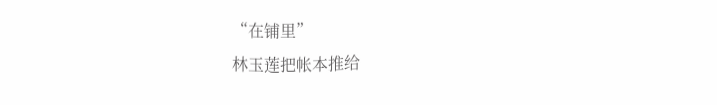“在铺里”
林玉莲把帐本推给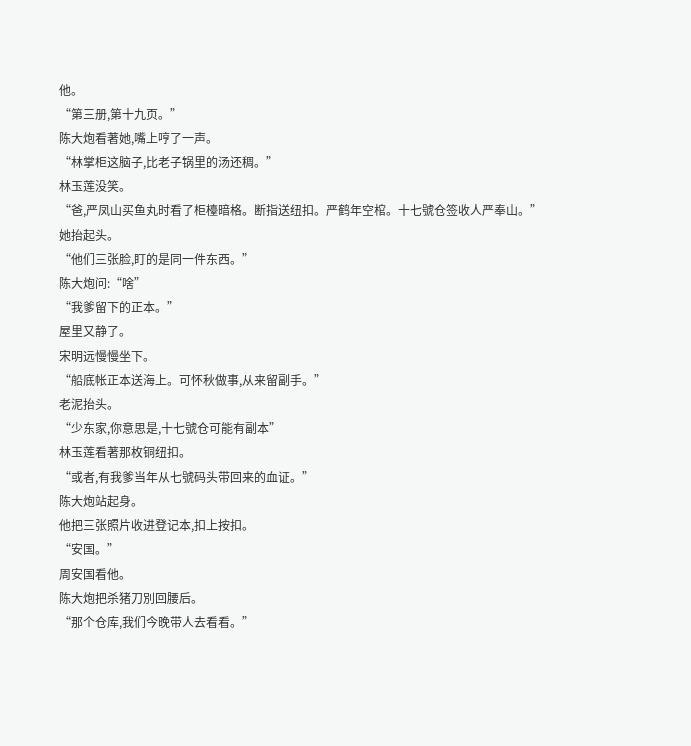他。
“第三册,第十九页。”
陈大炮看著她,嘴上哼了一声。
“林掌柜这脑子,比老子锅里的汤还稠。”
林玉莲没笑。
“爸,严凤山买鱼丸时看了柜檯暗格。断指送纽扣。严鹤年空棺。十七號仓签收人严奉山。”
她抬起头。
“他们三张脸,盯的是同一件东西。”
陈大炮问:“啥”
“我爹留下的正本。”
屋里又静了。
宋明远慢慢坐下。
“船底帐正本送海上。可怀秋做事,从来留副手。”
老泥抬头。
“少东家,你意思是,十七號仓可能有副本”
林玉莲看著那枚铜纽扣。
“或者,有我爹当年从七號码头带回来的血证。”
陈大炮站起身。
他把三张照片收进登记本,扣上按扣。
“安国。”
周安国看他。
陈大炮把杀猪刀別回腰后。
“那个仓库,我们今晚带人去看看。”